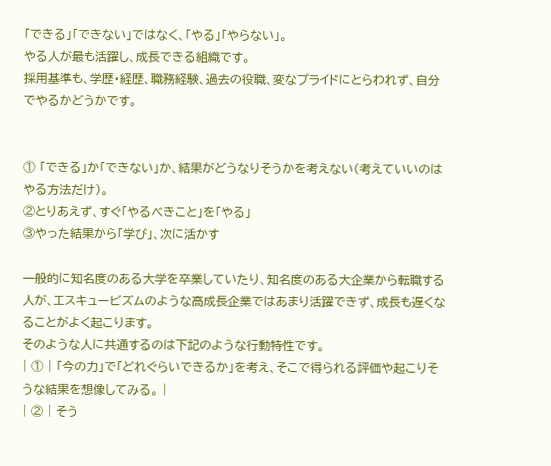「できる」「できない」ではなく、「やる」「やらない」。
やる人が最も活躍し、成長できる組織です。
採用基準も、学歴・経歴、職務経験、過去の役職、変なプライドにとらわれず、自分でやるかどうかです。


① 「できる」か「できない」か、結果がどうなりそうかを考えない(考えていいのはやる方法だけ)。
②とりあえず、すぐ「やるべきこと」を「やる」
③やった結果から「学び」、次に活かす

一般的に知名度のある大学を卒業していたり、知名度のある大企業から転職する人が、エスキュービズムのような高成長企業ではあまり活躍できず、成長も遅くなることがよく起こります。
そのような人に共通するのは下記のような行動特性です。
| ① | 「今の力」で「どれぐらいできるか」を考え、そこで得られる評価や起こりそうな結果を想像してみる。 |
| ② | そう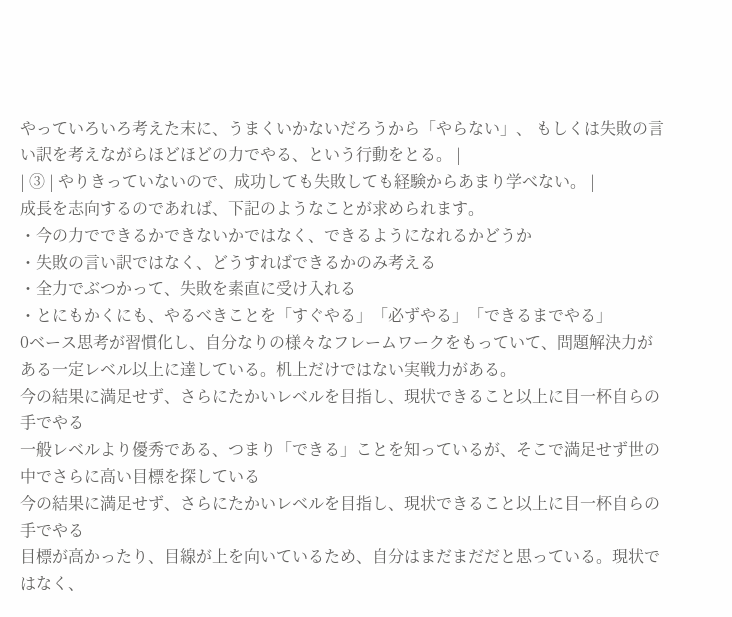やっていろいろ考えた末に、うまくいかないだろうから「やらない」、 もしくは失敗の言い訳を考えながらほどほどの力でやる、という行動をとる。 |
| ③ | やりきっていないので、成功しても失敗しても経験からあまり学べない。 |
成長を志向するのであれば、下記のようなことが求められます。
・今の力でできるかできないかではなく、できるようになれるかどうか
・失敗の言い訳ではなく、どうすればできるかのみ考える
・全力でぶつかって、失敗を素直に受け入れる
・とにもかくにも、やるべきことを「すぐやる」「必ずやる」「できるまでやる」
0ベース思考が習慣化し、自分なりの様々なフレームワークをもっていて、問題解決力がある一定レベル以上に達している。机上だけではない実戦力がある。
今の結果に満足せず、さらにたかいレベルを目指し、現状できること以上に目一杯自らの手でやる
一般レベルより優秀である、つまり「できる」ことを知っているが、そこで満足せず世の中でさらに高い目標を探している
今の結果に満足せず、さらにたかいレベルを目指し、現状できること以上に目一杯自らの手でやる
目標が高かったり、目線が上を向いているため、自分はまだまだだと思っている。現状ではなく、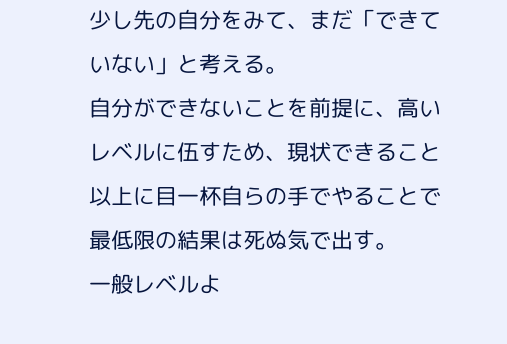少し先の自分をみて、まだ「できていない」と考える。
自分ができないことを前提に、高いレベルに伍すため、現状できること以上に目一杯自らの手でやることで最低限の結果は死ぬ気で出す。
一般レベルよ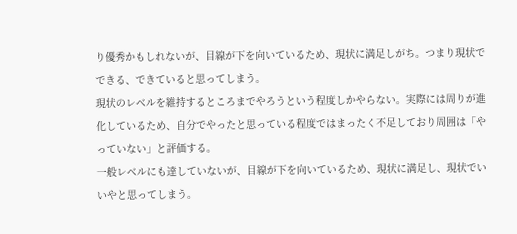り優秀かもしれないが、目線が下を向いているため、現状に満足しがち。つまり現状でできる、できていると思ってしまう。
現状のレベルを維持するところまでやろうという程度しかやらない。実際には周りが進化しているため、自分でやったと思っている程度ではまったく不足しており周囲は「やっていない」と評価する。
一般レベルにも達していないが、目線が下を向いているため、現状に満足し、現状でいいやと思ってしまう。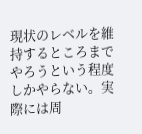現状のレベルを維持するところまでやろうという程度しかやらない。実際には周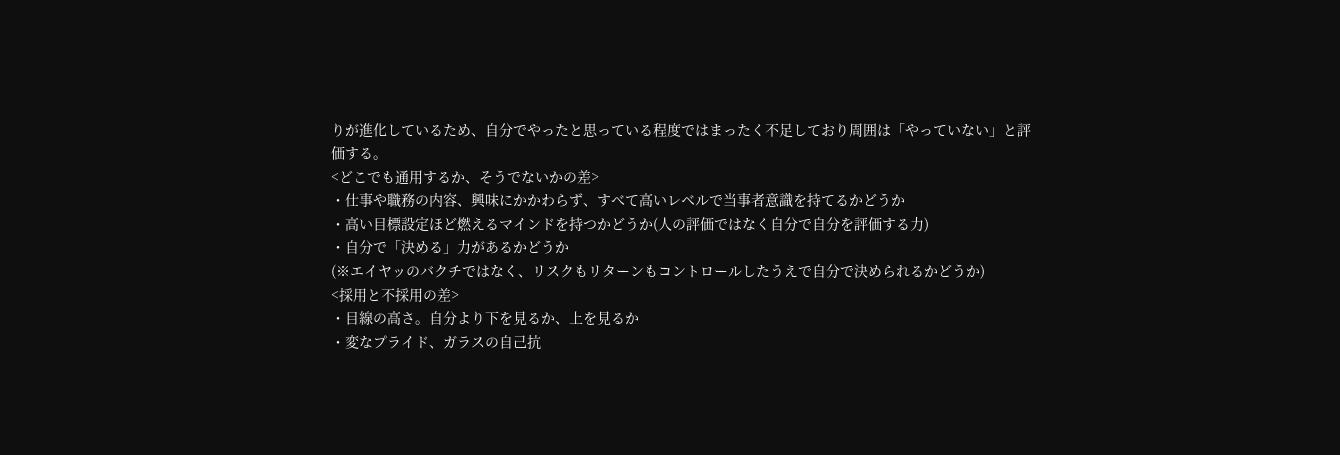りが進化しているため、自分でやったと思っている程度ではまったく不足しており周囲は「やっていない」と評価する。
<どこでも通用するか、そうでないかの差>
・仕事や職務の内容、興味にかかわらず、すべて高いレベルで当事者意識を持てるかどうか
・高い目標設定ほど燃えるマインドを持つかどうか(人の評価ではなく自分で自分を評価する力)
・自分で「決める」力があるかどうか
(※エイヤッのバクチではなく、リスクもリターンもコントロールしたうえで自分で決められるかどうか)
<採用と不採用の差>
・目線の高さ。自分より下を見るか、上を見るか
・変なプライド、ガラスの自己抗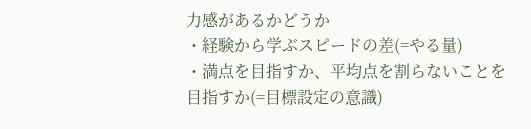力感があるかどうか
・経験から学ぶスピードの差(=やる量)
・満点を目指すか、平均点を割らないことを目指すか(=目標設定の意識)